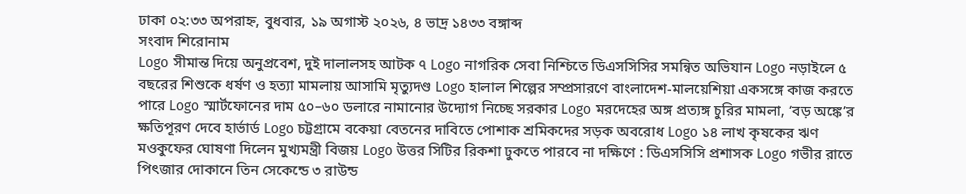ঢাকা ০২:৩৩ অপরাহ্ন, বুধবার, ১৯ অগাস্ট ২০২৬, ৪ ভাদ্র ১৪৩৩ বঙ্গাব্দ
সংবাদ শিরোনাম
Logo সীমান্ত দিয়ে অনুপ্রবেশ, দুই দালালসহ আটক ৭ Logo নাগরিক সেবা নিশ্চিতে ডিএসসিসির সমন্বিত অভিযান Logo নড়াইলে ৫ বছরের শিশুকে ধর্ষণ ও হত্যা মামলায় আসামি মৃত্যুদণ্ড Logo হালাল শিল্পের সম্প্রসারণে বাংলাদেশ-মালয়েশিয়া একসঙ্গে কাজ করতে পারে Logo স্মার্টফোনের দাম ৫০–৬০ ডলারে নামানোর উদ্যোগ নিচ্ছে সরকার Logo মরদেহের অঙ্গ প্রত্যঙ্গ চুরির মামলা, ‘বড় অঙ্কে’র ক্ষতিপূরণ দেবে হার্ভার্ড Logo চট্টগ্রামে বকেয়া বেতনের দাবিতে পোশাক শ্রমিকদের সড়ক অবরোধ Logo ১৪ লাখ কৃষকের ঋণ মওকুফের ঘোষণা দিলেন মুখ্যমন্ত্রী বিজয় Logo উত্তর সিটির রিকশা ঢুকতে পারবে না দক্ষিণে : ডিএসসিসি প্রশাসক Logo গভীর রাতে পিৎজার দোকানে তিন সেকেন্ডে ৩ রাউন্ড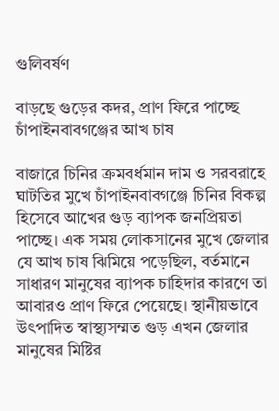গুলিবর্ষণ

বাড়ছে গুড়ের কদর, প্রাণ ফিরে পাচ্ছে চাঁপাইনবাবগঞ্জের আখ চাষ

বাজারে চিনির ক্রমবর্ধমান দাম ও সরবরাহে ঘাটতির মুখে চাঁপাইনবাবগঞ্জে চিনির বিকল্প হিসেবে আখের গুড় ব্যাপক জনপ্রিয়তা পাচ্ছে। এক সময় লোকসানের মুখে জেলার যে আখ চাষ ঝিমিয়ে পড়েছিল, বর্তমানে সাধারণ মানুষের ব্যাপক চাহিদার কারণে তা আবারও প্রাণ ফিরে পেয়েছে। স্থানীয়ভাবে উৎপাদিত স্বাস্থ্যসম্মত গুড় এখন জেলার মানুষের মিষ্টির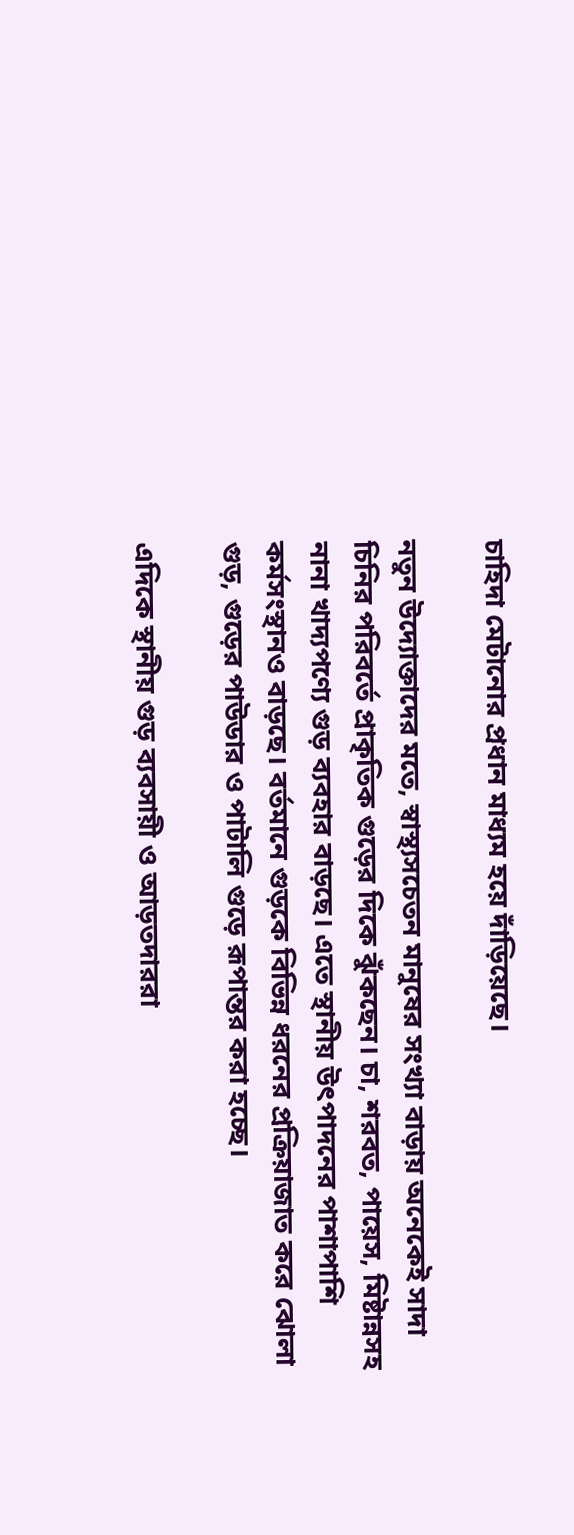চাহিদা মেটানোর প্রধান মাধ্যম হয়ে দাঁড়িয়েছে।

নতুন উদ্যোক্তাদের মতে, স্বাস্থ্যসচেতন মানুষের সংখ্যা বাড়ায় অনেকেই সাদা চিনির পরিবর্তে প্রাকৃতিক গুড়ের দিকে ঝুঁকছেন। চা, শরবত, পায়েস, মিষ্টান্নসহ নানা খাদ্যপণ্যে গুড় ব্যবহার বাড়ছে। এতে স্থানীয় উৎপাদনের পাশাপাশি কর্মসংস্থানও বাড়ছে। বর্তমানে গুড়কে বিভিন্ন ধরনের প্রক্রিয়াজাত করে ঝোলা গুড়, গুড়ের পাউডার ও পাটালি গুড়ে রূপান্তর করা হচ্ছে।

এদিকে স্থানীয় গুড় ব্যবসায়ী ও আড়তদাররা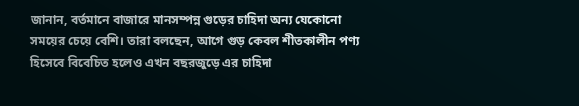জানান, বর্তমানে বাজারে মানসম্পন্ন গুড়ের চাহিদা অন্য যেকোনো সময়ের চেয়ে বেশি। তারা বলছেন, আগে গুড় কেবল শীতকালীন পণ্য হিসেবে বিবেচিত হলেও এখন বছরজুড়ে এর চাহিদা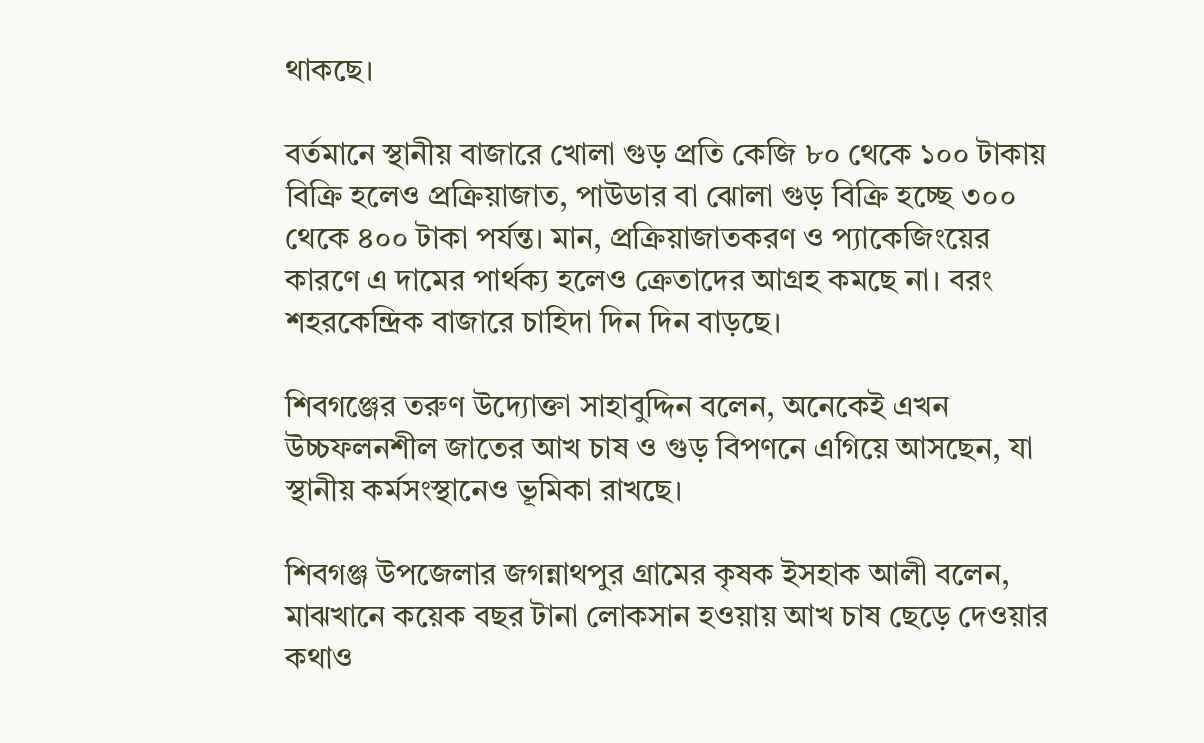থাকছে।

বর্তমানে স্থানীয় বাজারে খোলা গুড় প্রতি কেজি ৮০ থেকে ১০০ টাকায় বিক্রি হলেও প্রক্রিয়াজাত, পাউডার বা ঝোলা গুড় বিক্রি হচ্ছে ৩০০ থেকে ৪০০ টাকা পর্যন্ত। মান, প্রক্রিয়াজাতকরণ ও প্যাকেজিংয়ের কারণে এ দামের পার্থক্য হলেও ক্রেতাদের আগ্রহ কমছে না। বরং শহরকেন্দ্রিক বাজারে চাহিদা দিন দিন বাড়ছে।

শিবগঞ্জের তরুণ উদ্যোক্তা সাহাবুদ্দিন বলেন, অনেকেই এখন উচ্চফলনশীল জাতের আখ চাষ ও গুড় বিপণনে এগিয়ে আসছেন, যা স্থানীয় কর্মসংস্থানেও ভূমিকা রাখছে।

শিবগঞ্জ উপজেলার জগন্নাথপুর গ্রামের কৃষক ইসহাক আলী বলেন, মাঝখানে কয়েক বছর টানা লোকসান হওয়ায় আখ চাষ ছেড়ে দেওয়ার কথাও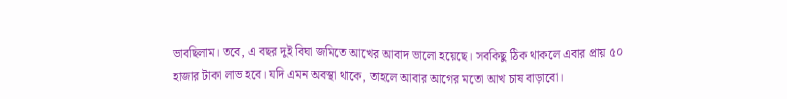ভাবছিলাম। তবে, এ বছর দুই বিঘা জমিতে আখের আবাদ ভালো হয়েছে। সবকিছু ঠিক থাকলে এবার প্রায় ৫০ হাজার টাকা লাভ হবে। যদি এমন অবস্থা থাকে, তাহলে আবার আগের মতো আখ চাষ বাড়াবো।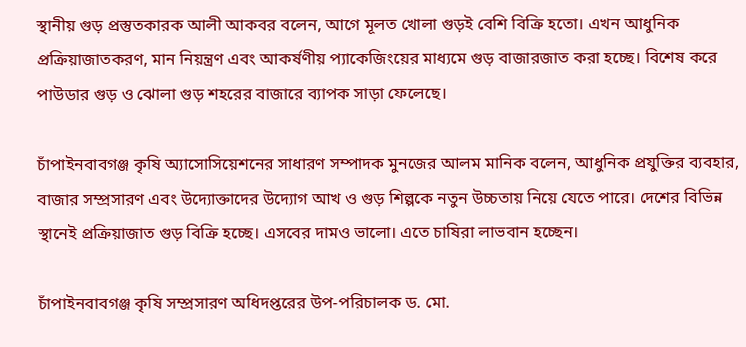স্থানীয় গুড় প্রস্তুতকারক আলী আকবর বলেন, আগে মূলত খোলা গুড়ই বেশি বিক্রি হতো। এখন আধুনিক প্রক্রিয়াজাতকরণ, মান নিয়ন্ত্রণ এবং আকর্ষণীয় প্যাকেজিংয়ের মাধ্যমে গুড় বাজারজাত করা হচ্ছে। বিশেষ করে পাউডার গুড় ও ঝোলা গুড় শহরের বাজারে ব্যাপক সাড়া ফেলেছে।

চাঁপাইনবাবগঞ্জ কৃষি অ্যাসোসিয়েশনের সাধারণ সম্পাদক মুনজের আলম মানিক বলেন, আধুনিক প্রযুক্তির ব্যবহার, বাজার সম্প্রসারণ এবং উদ্যোক্তাদের উদ্যোগ আখ ও গুড় শিল্পকে নতুন উচ্চতায় নিয়ে যেতে পারে। দেশের বিভিন্ন স্থানেই প্রক্রিয়াজাত গুড় বিক্রি হচ্ছে। এসবের দামও ভালো। এতে চাষিরা লাভবান হচ্ছেন।

চাঁপাইনবাবগঞ্জ কৃষি সম্প্রসারণ অধিদপ্তরের উপ-পরিচালক ড. মো.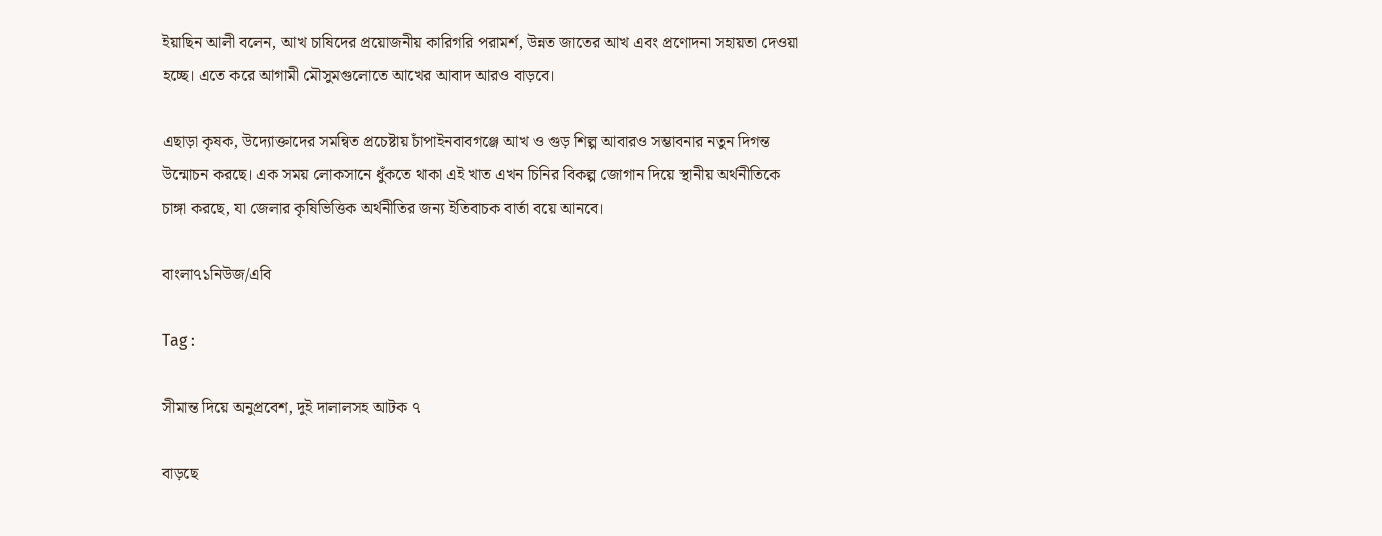ইয়াছিন আলী বলেন, আখ চাষিদের প্রয়োজনীয় কারিগরি পরামর্শ, উন্নত জাতের আখ এবং প্রণোদনা সহায়তা দেওয়া হচ্ছে। এতে করে আগামী মৌসুমগুলোতে আখের আবাদ আরও বাড়বে।

এছাড়া কৃষক, উদ্যোক্তাদের সমন্বিত প্রচেষ্টায় চাঁপাইনবাবগঞ্জে আখ ও গুড় শিল্প আবারও সম্ভাবনার নতুন দিগন্ত উন্মোচন করছে। এক সময় লোকসানে ধুঁকতে থাকা এই খাত এখন চিনির বিকল্প জোগান দিয়ে স্থানীয় অর্থনীতিকে চাঙ্গা করছে, যা জেলার কৃষিভিত্তিক অর্থনীতির জন্য ইতিবাচক বার্তা বয়ে আনবে।

বাংলা৭১নিউজ/এবি

Tag :

সীমান্ত দিয়ে অনুপ্রবেশ, দুই দালালসহ আটক ৭

বাড়ছে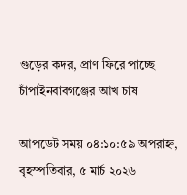গুড়ের কদর, প্রাণ ফিরে পাচ্ছে চাঁপাইনবাবগঞ্জের আখ চাষ

আপডেট সময় ০৪:১০:৫৯ অপরাহ্ন, বৃহস্পতিবার, ৫ মার্চ ২০২৬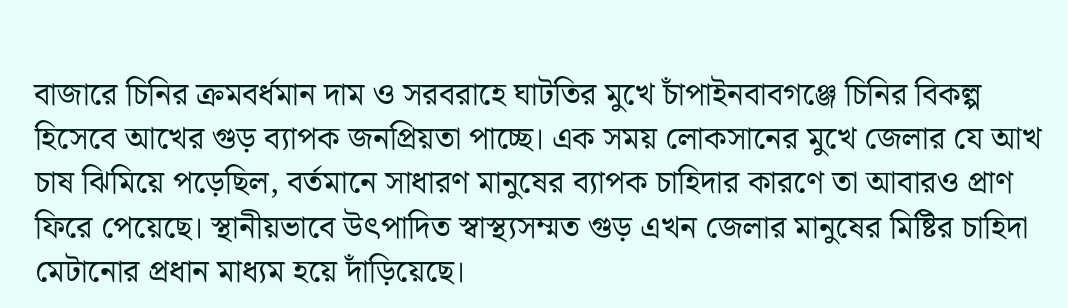বাজারে চিনির ক্রমবর্ধমান দাম ও সরবরাহে ঘাটতির মুখে চাঁপাইনবাবগঞ্জে চিনির বিকল্প হিসেবে আখের গুড় ব্যাপক জনপ্রিয়তা পাচ্ছে। এক সময় লোকসানের মুখে জেলার যে আখ চাষ ঝিমিয়ে পড়েছিল, বর্তমানে সাধারণ মানুষের ব্যাপক চাহিদার কারণে তা আবারও প্রাণ ফিরে পেয়েছে। স্থানীয়ভাবে উৎপাদিত স্বাস্থ্যসম্মত গুড় এখন জেলার মানুষের মিষ্টির চাহিদা মেটানোর প্রধান মাধ্যম হয়ে দাঁড়িয়েছে।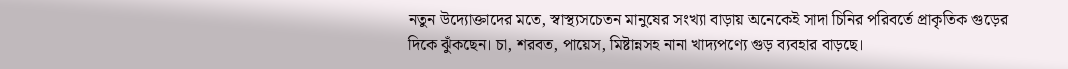নতুন উদ্যোক্তাদের মতে, স্বাস্থ্যসচেতন মানুষের সংখ্যা বাড়ায় অনেকেই সাদা চিনির পরিবর্তে প্রাকৃতিক গুড়ের দিকে ঝুঁকছেন। চা, শরবত, পায়েস, মিষ্টান্নসহ নানা খাদ্যপণ্যে গুড় ব্যবহার বাড়ছে।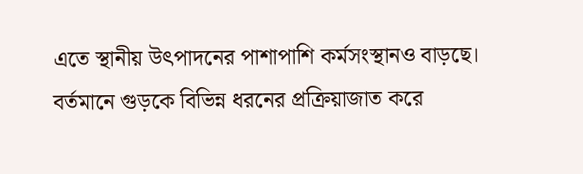এতে স্থানীয় উৎপাদনের পাশাপাশি কর্মসংস্থানও বাড়ছে। বর্তমানে গুড়কে বিভিন্ন ধরনের প্রক্রিয়াজাত করে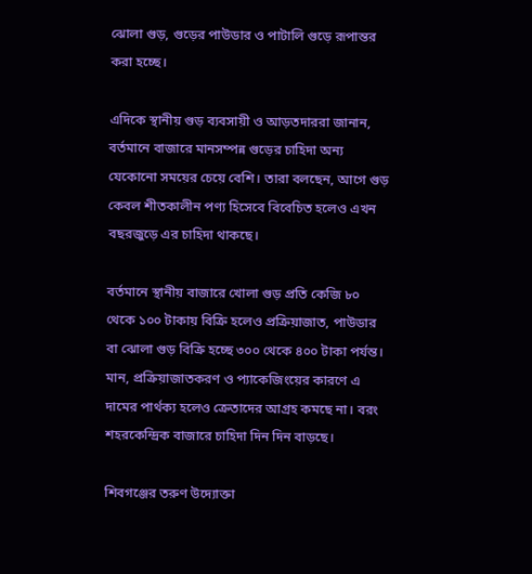ঝোলা গুড়, গুড়ের পাউডার ও পাটালি গুড়ে রূপান্তর করা হচ্ছে।

এদিকে স্থানীয় গুড় ব্যবসায়ী ও আড়তদাররা জানান, বর্তমানে বাজারে মানসম্পন্ন গুড়ের চাহিদা অন্য যেকোনো সময়ের চেয়ে বেশি। তারা বলছেন, আগে গুড় কেবল শীতকালীন পণ্য হিসেবে বিবেচিত হলেও এখন বছরজুড়ে এর চাহিদা থাকছে।

বর্তমানে স্থানীয় বাজারে খোলা গুড় প্রতি কেজি ৮০ থেকে ১০০ টাকায় বিক্রি হলেও প্রক্রিয়াজাত, পাউডার বা ঝোলা গুড় বিক্রি হচ্ছে ৩০০ থেকে ৪০০ টাকা পর্যন্ত। মান, প্রক্রিয়াজাতকরণ ও প্যাকেজিংয়ের কারণে এ দামের পার্থক্য হলেও ক্রেতাদের আগ্রহ কমছে না। বরং শহরকেন্দ্রিক বাজারে চাহিদা দিন দিন বাড়ছে।

শিবগঞ্জের তরুণ উদ্যোক্তা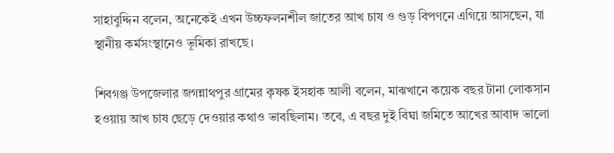সাহাবুদ্দিন বলেন, অনেকেই এখন উচ্চফলনশীল জাতের আখ চাষ ও গুড় বিপণনে এগিয়ে আসছেন, যা স্থানীয় কর্মসংস্থানেও ভূমিকা রাখছে।

শিবগঞ্জ উপজেলার জগন্নাথপুর গ্রামের কৃষক ইসহাক আলী বলেন, মাঝখানে কয়েক বছর টানা লোকসান হওয়ায় আখ চাষ ছেড়ে দেওয়ার কথাও ভাবছিলাম। তবে, এ বছর দুই বিঘা জমিতে আখের আবাদ ভালো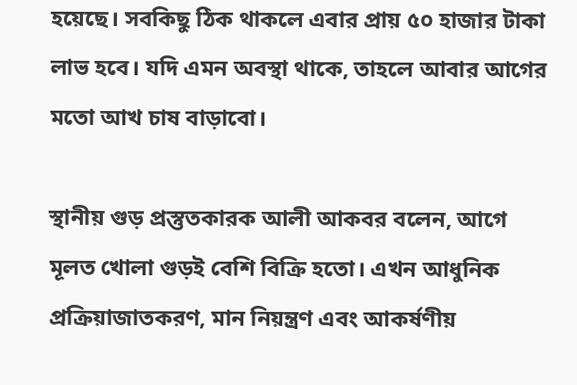হয়েছে। সবকিছু ঠিক থাকলে এবার প্রায় ৫০ হাজার টাকা লাভ হবে। যদি এমন অবস্থা থাকে, তাহলে আবার আগের মতো আখ চাষ বাড়াবো।

স্থানীয় গুড় প্রস্তুতকারক আলী আকবর বলেন, আগে মূলত খোলা গুড়ই বেশি বিক্রি হতো। এখন আধুনিক প্রক্রিয়াজাতকরণ, মান নিয়ন্ত্রণ এবং আকর্ষণীয়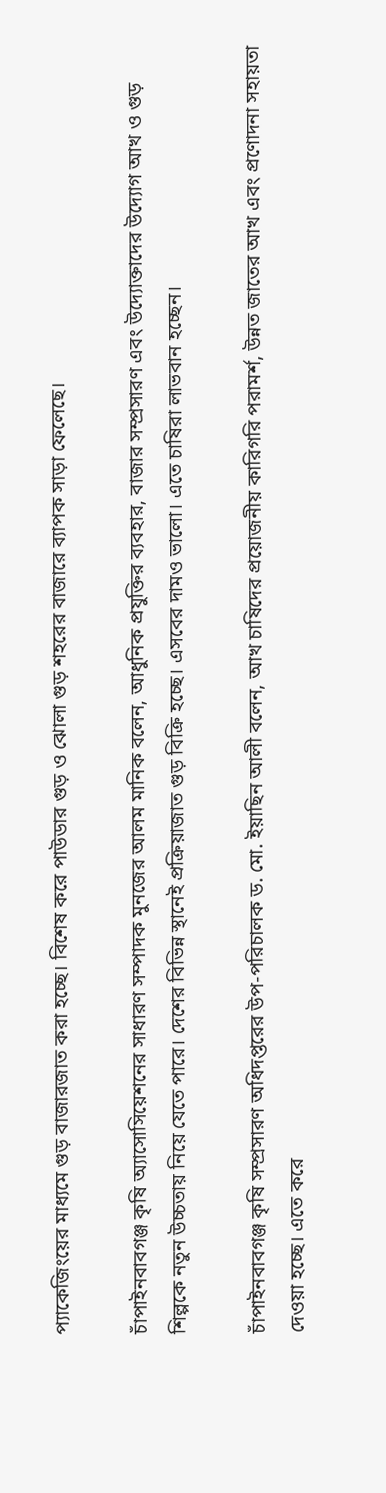প্যাকেজিংয়ের মাধ্যমে গুড় বাজারজাত করা হচ্ছে। বিশেষ করে পাউডার গুড় ও ঝোলা গুড় শহরের বাজারে ব্যাপক সাড়া ফেলেছে।

চাঁপাইনবাবগঞ্জ কৃষি অ্যাসোসিয়েশনের সাধারণ সম্পাদক মুনজের আলম মানিক বলেন, আধুনিক প্রযুক্তির ব্যবহার, বাজার সম্প্রসারণ এবং উদ্যোক্তাদের উদ্যোগ আখ ও গুড় শিল্পকে নতুন উচ্চতায় নিয়ে যেতে পারে। দেশের বিভিন্ন স্থানেই প্রক্রিয়াজাত গুড় বিক্রি হচ্ছে। এসবের দামও ভালো। এতে চাষিরা লাভবান হচ্ছেন।

চাঁপাইনবাবগঞ্জ কৃষি সম্প্রসারণ অধিদপ্তরের উপ-পরিচালক ড. মো. ইয়াছিন আলী বলেন, আখ চাষিদের প্রয়োজনীয় কারিগরি পরামর্শ, উন্নত জাতের আখ এবং প্রণোদনা সহায়তা দেওয়া হচ্ছে। এতে করে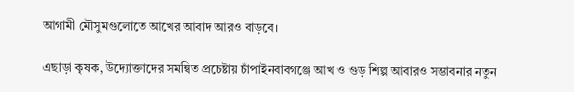আগামী মৌসুমগুলোতে আখের আবাদ আরও বাড়বে।

এছাড়া কৃষক, উদ্যোক্তাদের সমন্বিত প্রচেষ্টায় চাঁপাইনবাবগঞ্জে আখ ও গুড় শিল্প আবারও সম্ভাবনার নতুন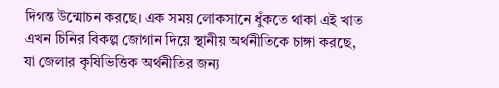দিগন্ত উন্মোচন করছে। এক সময় লোকসানে ধুঁকতে থাকা এই খাত এখন চিনির বিকল্প জোগান দিয়ে স্থানীয় অর্থনীতিকে চাঙ্গা করছে, যা জেলার কৃষিভিত্তিক অর্থনীতির জন্য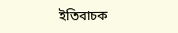ইতিবাচক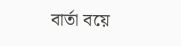বার্তা বয়ে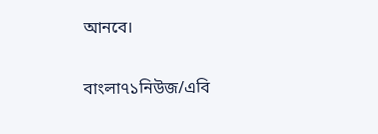আনবে।

বাংলা৭১নিউজ/এবি